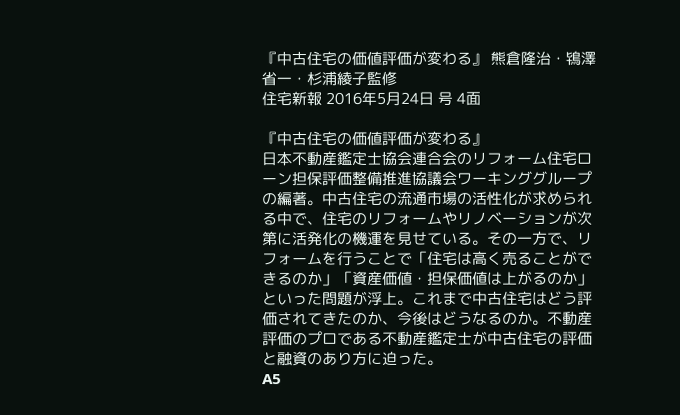『中古住宅の価値評価が変わる』 熊倉隆治・鴇澤省一・杉浦綾子監修
住宅新報 2016年5月24日 号 4面

『中古住宅の価値評価が変わる』
日本不動産鑑定士協会連合会のリフォーム住宅ローン担保評価整備推進協議会ワーキンググループの編著。中古住宅の流通市場の活性化が求められる中で、住宅のリフォームやリノベーションが次第に活発化の機運を見せている。その一方で、リフォームを行うことで「住宅は高く売ることができるのか」「資産価値・担保価値は上がるのか」といった問題が浮上。これまで中古住宅はどう評価されてきたのか、今後はどうなるのか。不動産評価のプロである不動産鑑定士が中古住宅の評価と融資のあり方に迫った。
A5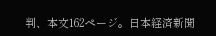判、本文162ページ。日本経済新聞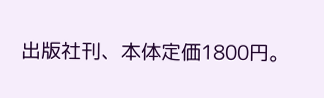出版社刊、本体定価1800円。